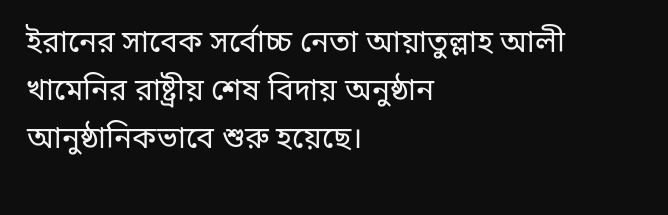ইরানের সাবেক সর্বোচ্চ নেতা আয়াতুল্লাহ আলী খামেনির রাষ্ট্রীয় শেষ বিদায় অনুষ্ঠান আনুষ্ঠানিকভাবে শুরু হয়েছে।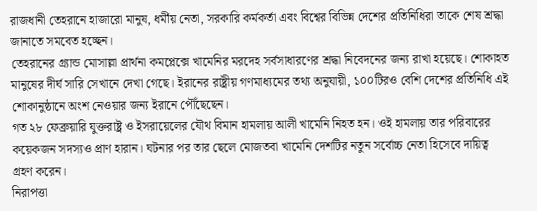রাজধানী তেহরানে হাজারো মানুষ, ধর্মীয় নেতা, সরকারি কর্মকর্তা এবং বিশ্বের বিভিন্ন দেশের প্রতিনিধিরা তাকে শেষ শ্রদ্ধা জানাতে সমবেত হচ্ছেন।
তেহরানের গ্র্যান্ড মোসাল্লা প্রার্থনা কমপ্লেক্সে খামেনির মরদেহ সর্বসাধারণের শ্রদ্ধা নিবেদনের জন্য রাখা হয়েছে। শোকাহত মানুষের দীর্ঘ সারি সেখানে দেখা গেছে। ইরানের রাষ্ট্রীয় গণমাধ্যমের তথ্য অনুযায়ী, ১০০টিরও বেশি দেশের প্রতিনিধি এই শোকানুষ্ঠানে অংশ নেওয়ার জন্য ইরানে পৌঁছেছেন।
গত ২৮ ফেব্রুয়ারি যুক্তরাষ্ট্র ও ইসরায়েলের যৌথ বিমান হামলায় আলী খামেনি নিহত হন। ওই হামলায় তার পরিবারের কয়েকজন সদস্যও প্রাণ হারান। ঘটনার পর তার ছেলে মোজতবা খামেনি দেশটির নতুন সর্বোচ্চ নেতা হিসেবে দায়িত্ব গ্রহণ করেন।
নিরাপত্তা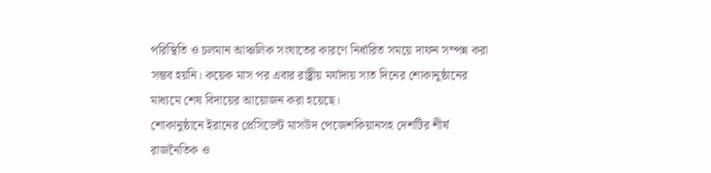পরিস্থিতি ও চলমান আঞ্চলিক সংঘাতের কারণে নির্ধারিত সময়ে দাফন সম্পন্ন করা সম্ভব হয়নি। কয়েক মাস পর এবার রাষ্ট্রীয় মর্যাদায় সাত দিনের শোকানুষ্ঠানের মাধ্যমে শেষ বিদায়ের আয়োজন করা হয়েছে।
শোকানুষ্ঠানে ইরানের প্রেসিডেন্ট মাসউদ পেজেশকিয়ানসহ দেশটির শীর্ষ রাজনৈতিক ও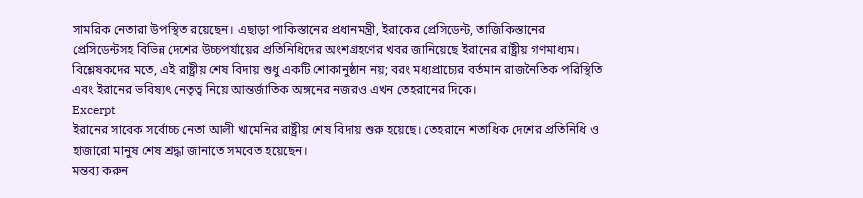সামরিক নেতারা উপস্থিত রয়েছেন। এছাড়া পাকিস্তানের প্রধানমন্ত্রী, ইরাকের প্রেসিডেন্ট, তাজিকিস্তানের প্রেসিডেন্টসহ বিভিন্ন দেশের উচ্চপর্যায়ের প্রতিনিধিদের অংশগ্রহণের খবর জানিয়েছে ইরানের রাষ্ট্রীয় গণমাধ্যম।
বিশ্লেষকদের মতে, এই রাষ্ট্রীয় শেষ বিদায় শুধু একটি শোকানুষ্ঠান নয়; বরং মধ্যপ্রাচ্যের বর্তমান রাজনৈতিক পরিস্থিতি এবং ইরানের ভবিষ্যৎ নেতৃত্ব নিয়ে আন্তর্জাতিক অঙ্গনের নজরও এখন তেহরানের দিকে।
Excerpt
ইরানের সাবেক সর্বোচ্চ নেতা আলী খামেনির রাষ্ট্রীয় শেষ বিদায় শুরু হয়েছে। তেহরানে শতাধিক দেশের প্রতিনিধি ও হাজারো মানুষ শেষ শ্রদ্ধা জানাতে সমবেত হয়েছেন।
মন্তব্য করুন